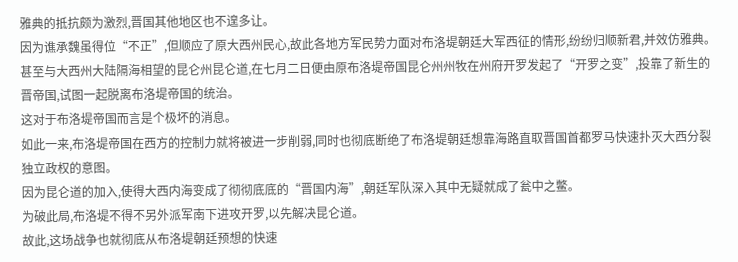雅典的抵抗颇为激烈,晋国其他地区也不遑多让。
因为谯承魏虽得位“不正”,但顺应了原大西州民心,故此各地方军民势力面对布洛堤朝廷大军西征的情形,纷纷归顺新君,并效仿雅典。
甚至与大西州大陆隔海相望的昆仑州昆仑道,在七月二日便由原布洛堤帝国昆仑州州牧在州府开罗发起了“开罗之变”,投靠了新生的晋帝国,试图一起脱离布洛堤帝国的统治。
这对于布洛堤帝国而言是个极坏的消息。
如此一来,布洛堤帝国在西方的控制力就将被进一步削弱,同时也彻底断绝了布洛堤朝廷想靠海路直取晋国首都罗马快速扑灭大西分裂独立政权的意图。
因为昆仑道的加入,使得大西内海变成了彻彻底底的“晋国内海”,朝廷军队深入其中无疑就成了瓮中之鳖。
为破此局,布洛堤不得不另外派军南下进攻开罗,以先解决昆仑道。
故此,这场战争也就彻底从布洛堤朝廷预想的快速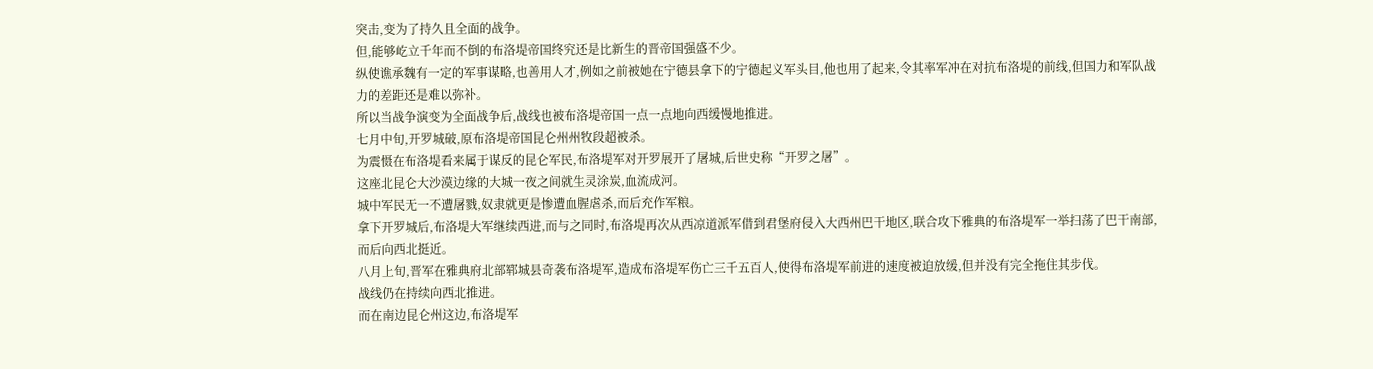突击,变为了持久且全面的战争。
但,能够屹立千年而不倒的布洛堤帝国终究还是比新生的晋帝国强盛不少。
纵使谯承魏有一定的军事谋略,也善用人才,例如之前被她在宁德县拿下的宁德起义军头目,他也用了起来,令其率军冲在对抗布洛堤的前线,但国力和军队战力的差距还是难以弥补。
所以当战争演变为全面战争后,战线也被布洛堤帝国一点一点地向西缓慢地推进。
七月中旬,开罗城破,原布洛堤帝国昆仑州州牧段超被杀。
为震慑在布洛堤看来属于谋反的昆仑军民,布洛堤军对开罗展开了屠城,后世史称“开罗之屠”。
这座北昆仑大沙漠边缘的大城一夜之间就生灵涂炭,血流成河。
城中军民无一不遭屠戮,奴隶就更是惨遭血腥虐杀,而后充作军粮。
拿下开罗城后,布洛堤大军继续西进,而与之同时,布洛堤再次从西凉道派军借到君堡府侵入大西州巴干地区,联合攻下雅典的布洛堤军一举扫荡了巴干南部,而后向西北挺近。
八月上旬,晋军在雅典府北部郓城县奇袭布洛堤军,造成布洛堤军伤亡三千五百人,使得布洛堤军前进的速度被迫放缓,但并没有完全拖住其步伐。
战线仍在持续向西北推进。
而在南边昆仑州这边,布洛堤军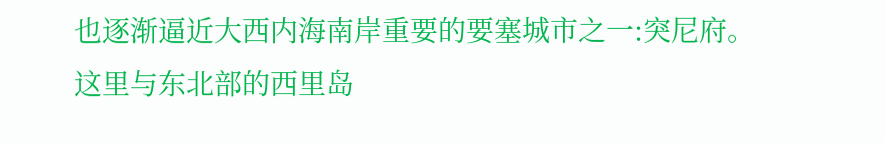也逐渐逼近大西内海南岸重要的要塞城市之一:突尼府。
这里与东北部的西里岛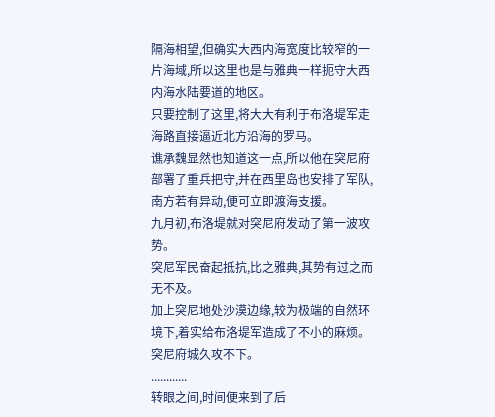隔海相望,但确实大西内海宽度比较窄的一片海域,所以这里也是与雅典一样扼守大西内海水陆要道的地区。
只要控制了这里,将大大有利于布洛堤军走海路直接逼近北方沿海的罗马。
谯承魏显然也知道这一点,所以他在突尼府部署了重兵把守,并在西里岛也安排了军队,南方若有异动,便可立即渡海支援。
九月初,布洛堤就对突尼府发动了第一波攻势。
突尼军民奋起抵抗,比之雅典,其势有过之而无不及。
加上突尼地处沙漠边缘,较为极端的自然环境下,着实给布洛堤军造成了不小的麻烦。
突尼府城久攻不下。
............
转眼之间,时间便来到了后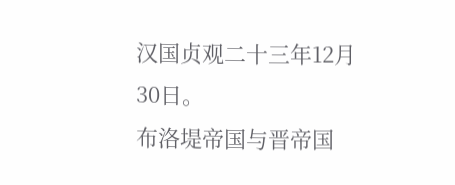汉国贞观二十三年12月30日。
布洛堤帝国与晋帝国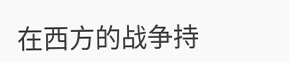在西方的战争持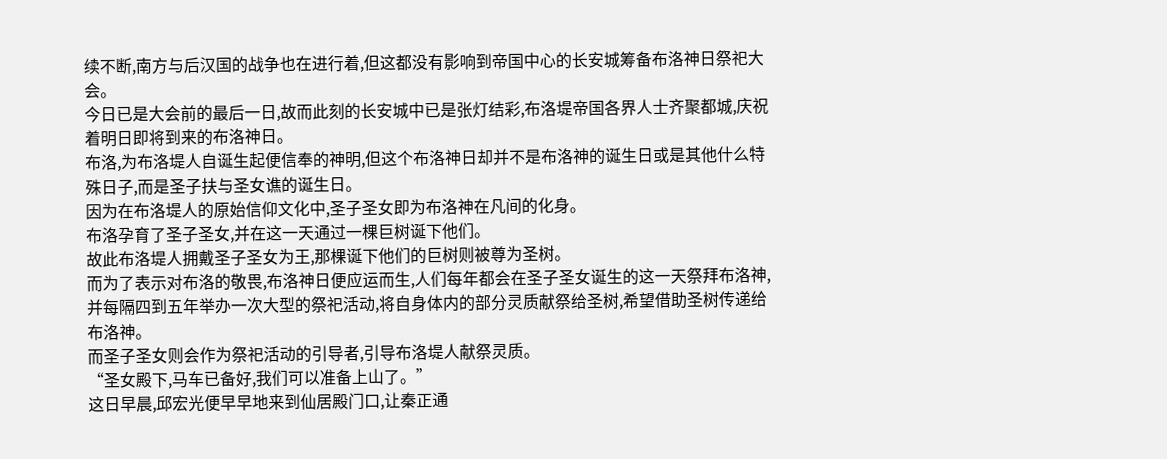续不断,南方与后汉国的战争也在进行着,但这都没有影响到帝国中心的长安城筹备布洛神日祭祀大会。
今日已是大会前的最后一日,故而此刻的长安城中已是张灯结彩,布洛堤帝国各界人士齐聚都城,庆祝着明日即将到来的布洛神日。
布洛,为布洛堤人自诞生起便信奉的神明,但这个布洛神日却并不是布洛神的诞生日或是其他什么特殊日子,而是圣子扶与圣女谯的诞生日。
因为在布洛堤人的原始信仰文化中,圣子圣女即为布洛神在凡间的化身。
布洛孕育了圣子圣女,并在这一天通过一棵巨树诞下他们。
故此布洛堤人拥戴圣子圣女为王,那棵诞下他们的巨树则被尊为圣树。
而为了表示对布洛的敬畏,布洛神日便应运而生,人们每年都会在圣子圣女诞生的这一天祭拜布洛神,并每隔四到五年举办一次大型的祭祀活动,将自身体内的部分灵质献祭给圣树,希望借助圣树传递给布洛神。
而圣子圣女则会作为祭祀活动的引导者,引导布洛堤人献祭灵质。
“圣女殿下,马车已备好,我们可以准备上山了。”
这日早晨,邱宏光便早早地来到仙居殿门口,让秦正通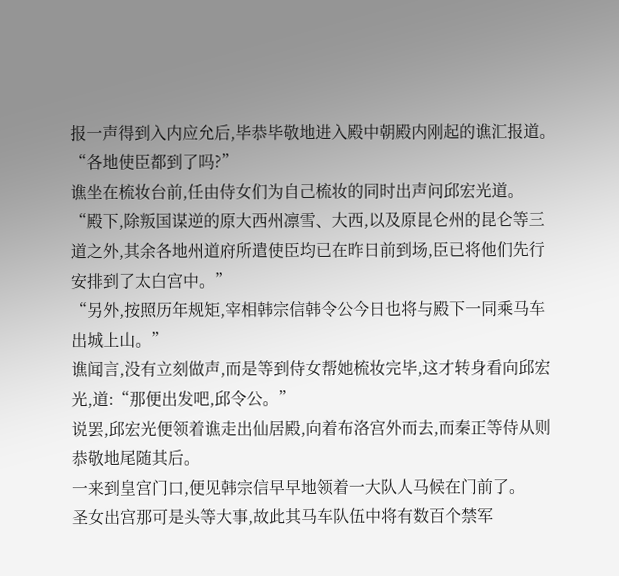报一声得到入内应允后,毕恭毕敬地进入殿中朝殿内刚起的谯汇报道。
“各地使臣都到了吗?”
谯坐在梳妆台前,任由侍女们为自己梳妆的同时出声问邱宏光道。
“殿下,除叛国谋逆的原大西州凛雪、大西,以及原昆仑州的昆仑等三道之外,其余各地州道府所遣使臣均已在昨日前到场,臣已将他们先行安排到了太白宫中。”
“另外,按照历年规矩,宰相韩宗信韩令公今日也将与殿下一同乘马车出城上山。”
谯闻言,没有立刻做声,而是等到侍女帮她梳妆完毕,这才转身看向邱宏光,道:“那便出发吧,邱令公。”
说罢,邱宏光便领着谯走出仙居殿,向着布洛宫外而去,而秦正等侍从则恭敬地尾随其后。
一来到皇宫门口,便见韩宗信早早地领着一大队人马候在门前了。
圣女出宫那可是头等大事,故此其马车队伍中将有数百个禁军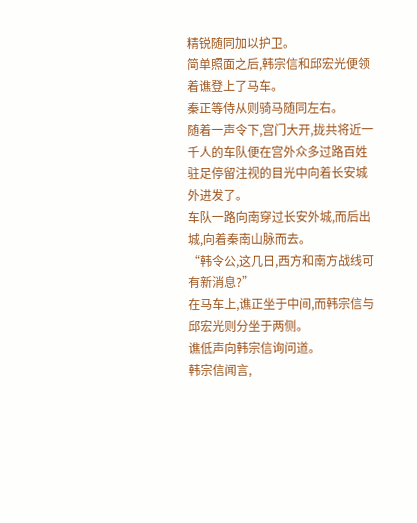精锐随同加以护卫。
简单照面之后,韩宗信和邱宏光便领着谯登上了马车。
秦正等侍从则骑马随同左右。
随着一声令下,宫门大开,拢共将近一千人的车队便在宫外众多过路百姓驻足停留注视的目光中向着长安城外进发了。
车队一路向南穿过长安外城,而后出城,向着秦南山脉而去。
“韩令公,这几日,西方和南方战线可有新消息?”
在马车上,谯正坐于中间,而韩宗信与邱宏光则分坐于两侧。
谯低声向韩宗信询问道。
韩宗信闻言,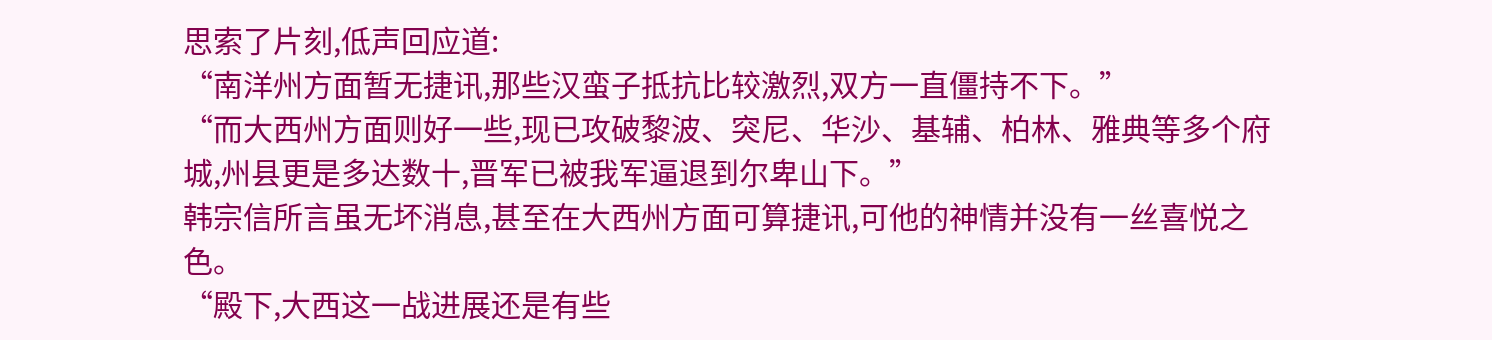思索了片刻,低声回应道:
“南洋州方面暂无捷讯,那些汉蛮子抵抗比较激烈,双方一直僵持不下。”
“而大西州方面则好一些,现已攻破黎波、突尼、华沙、基辅、柏林、雅典等多个府城,州县更是多达数十,晋军已被我军逼退到尔卑山下。”
韩宗信所言虽无坏消息,甚至在大西州方面可算捷讯,可他的神情并没有一丝喜悦之色。
“殿下,大西这一战进展还是有些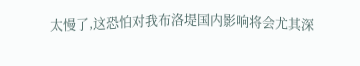太慢了,这恐怕对我布洛堤国内影响将会尤其深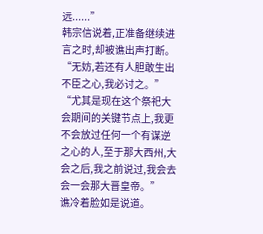远......”
韩宗信说着,正准备继续进言之时,却被谯出声打断。
“无妨,若还有人胆敢生出不臣之心,我必讨之。”
“尤其是现在这个祭祀大会期间的关键节点上,我更不会放过任何一个有谋逆之心的人,至于那大西州,大会之后,我之前说过,我会去会一会那大晋皇帝。”
谯冷着脸如是说道。